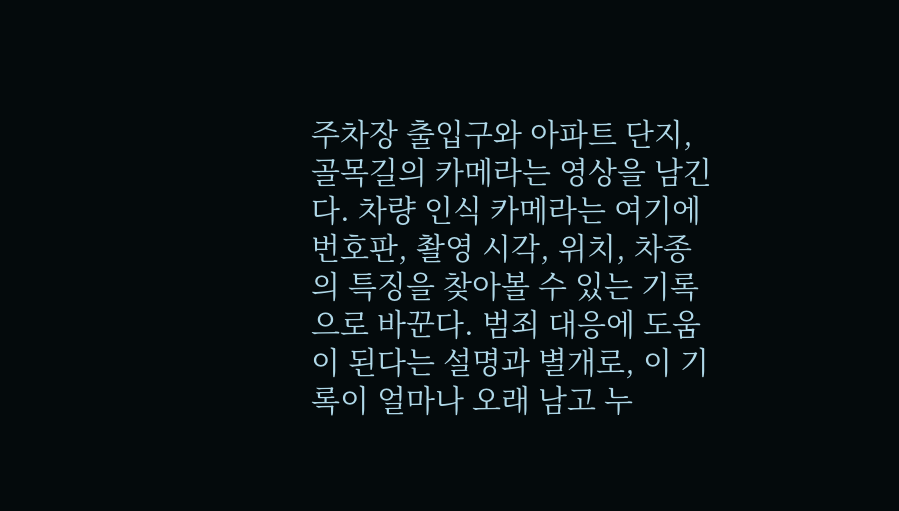주차장 출입구와 아파트 단지, 골목길의 카메라는 영상을 남긴다. 차량 인식 카메라는 여기에 번호판, 촬영 시각, 위치, 차종의 특징을 찾아볼 수 있는 기록으로 바꾼다. 범죄 대응에 도움이 된다는 설명과 별개로, 이 기록이 얼마나 오래 남고 누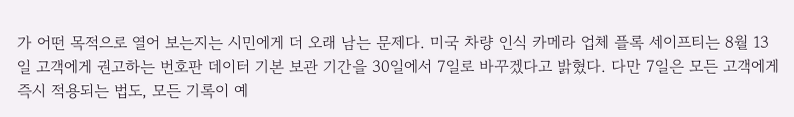가 어떤 목적으로 열어 보는지는 시민에게 더 오래 남는 문제다. 미국 차량 인식 카메라 업체 플록 세이프티는 8월 13일 고객에게 권고하는 번호판 데이터 기본 보관 기간을 30일에서 7일로 바꾸겠다고 밝혔다. 다만 7일은 모든 고객에게 즉시 적용되는 법도, 모든 기록이 예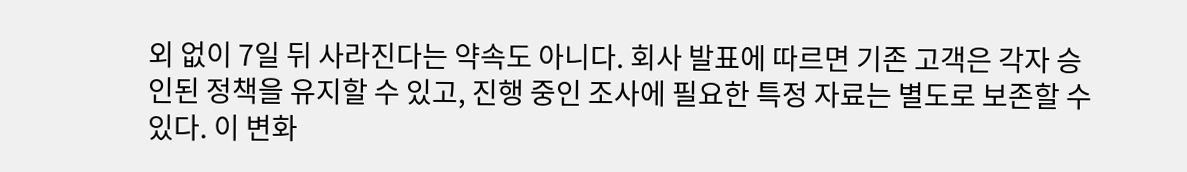외 없이 7일 뒤 사라진다는 약속도 아니다. 회사 발표에 따르면 기존 고객은 각자 승인된 정책을 유지할 수 있고, 진행 중인 조사에 필요한 특정 자료는 별도로 보존할 수 있다. 이 변화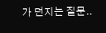가 던지는 질문..